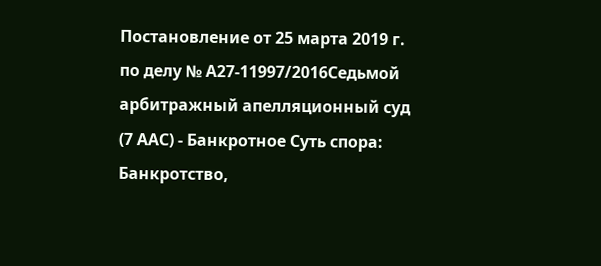Постановление от 25 марта 2019 г. по делу № А27-11997/2016Седьмой арбитражный апелляционный суд (7 ААС) - Банкротное Суть спора: Банкротство,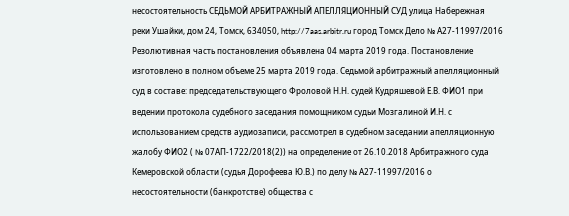несостоятельность СЕДЬМОЙ АРБИТРАЖНЫЙ АПЕЛЛЯЦИОННЫЙ СУД улица Набережная реки Ушайки, дом 24, Томск, 634050, http://7aas.arbitr.ru город Томск Дело № А27-11997/2016 Резолютивная часть постановления объявлена 04 марта 2019 года. Постановление изготовлено в полном объеме 25 марта 2019 года. Седьмой арбитражный апелляционный суд в составе: председательствующего Фроловой Н.Н. судей Кудряшевой Е.В. ФИО1 при ведении протокола судебного заседания помощником судьи Мозгалиной И.Н. с использованием средств аудиозаписи, рассмотрел в судебном заседании апелляционную жалобу ФИО2 ( № 07АП-1722/2018(2)) на определение от 26.10.2018 Арбитражного суда Кемеровской области (судья Дорофеева Ю.В.) по делу № А27-11997/2016 о несостоятельности (банкротстве) общества с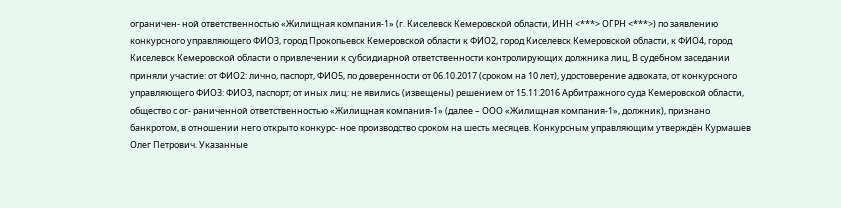ограничен- ной ответственностью «Жилищная компания-1» (г. Киселевск Кемеровской области, ИНН <***> ОГРН <***>) по заявлению конкурсного управляющего ФИО3, город Прокопьевск Кемеровской области к ФИО2, город Киселевск Кемеровской области, к ФИО4, город Киселевск Кемеровской области о привлечении к субсидиарной ответственности контролирующих должника лиц, В судебном заседании приняли участие: от ФИО2: лично, паспорт, ФИО5, по доверенности от 06.10.2017 (сроком на 10 лет), удостоверение адвоката, от конкурсного управляющего ФИО3: ФИО3, паспорт; от иных лиц: не явились (извещены) решением от 15.11.2016 Арбитражного суда Кемеровской области, общество с ог- раниченной ответственностью «Жилищная компания-1» (далее – ООО «Жилищная компания-1», должник), признано банкротом, в отношении него открыто конкурс- ное производство сроком на шесть месяцев. Конкурсным управляющим утверждён Курмашев Олег Петрович. Указанные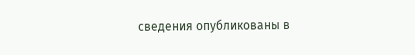сведения опубликованы в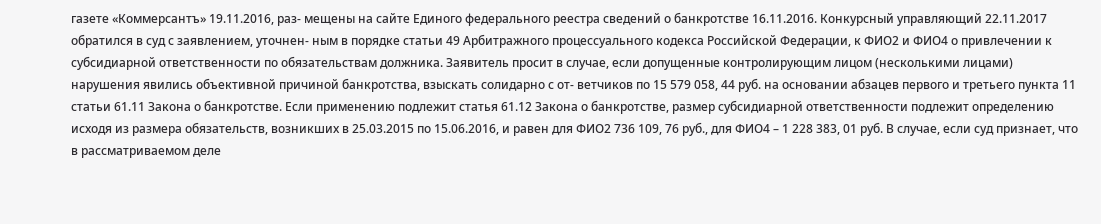газете «Коммерсантъ» 19.11.2016, раз- мещены на сайте Единого федерального реестра сведений о банкротстве 16.11.2016. Конкурсный управляющий 22.11.2017 обратился в суд с заявлением, уточнен- ным в порядке статьи 49 Арбитражного процессуального кодекса Российской Федерации, к ФИО2 и ФИО4 о привлечении к субсидиарной ответственности по обязательствам должника. Заявитель просит в случае, если допущенные контролирующим лицом (несколькими лицами) нарушения явились объективной причиной банкротства, взыскать солидарно с от- ветчиков по 15 579 058, 44 руб. на основании абзацев первого и третьего пункта 11 статьи 61.11 Закона о банкротстве. Если применению подлежит статья 61.12 Закона о банкротстве, размер субсидиарной ответственности подлежит определению исходя из размера обязательств, возникших в 25.03.2015 по 15.06.2016, и равен для ФИО2 736 109, 76 руб., для ФИО4 – 1 228 383, 01 руб. В случае, если суд признает, что в рассматриваемом деле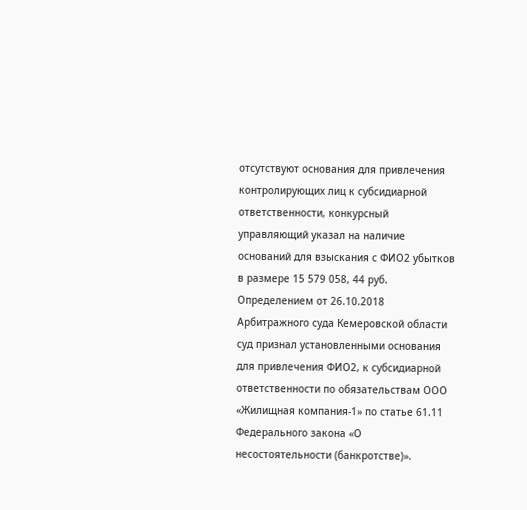отсутствуют основания для привлечения контролирующих лиц к субсидиарной ответственности, конкурсный управляющий указал на наличие оснований для взыскания с ФИО2 убытков в размере 15 579 058, 44 руб. Определением от 26.10.2018 Арбитражного суда Кемеровской области суд признал установленными основания для привлечения ФИО2, к субсидиарной ответственности по обязательствам ООО «Жилищная компания-1» по статье 61.11 Федерального закона «О несостоятельности (банкротстве)».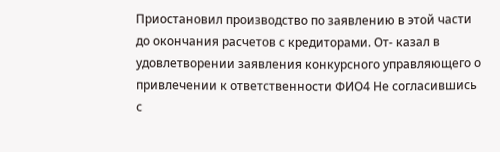Приостановил производство по заявлению в этой части до окончания расчетов с кредиторами. От- казал в удовлетворении заявления конкурсного управляющего о привлечении к ответственности ФИО4 Не согласившись с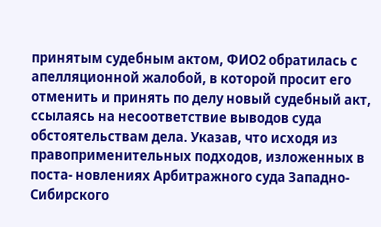принятым судебным актом, ФИО2 обратилась с апелляционной жалобой, в которой просит его отменить и принять по делу новый судебный акт, ссылаясь на несоответствие выводов суда обстоятельствам дела. Указав, что исходя из правоприменительных подходов, изложенных в поста- новлениях Арбитражного суда Западно-Сибирского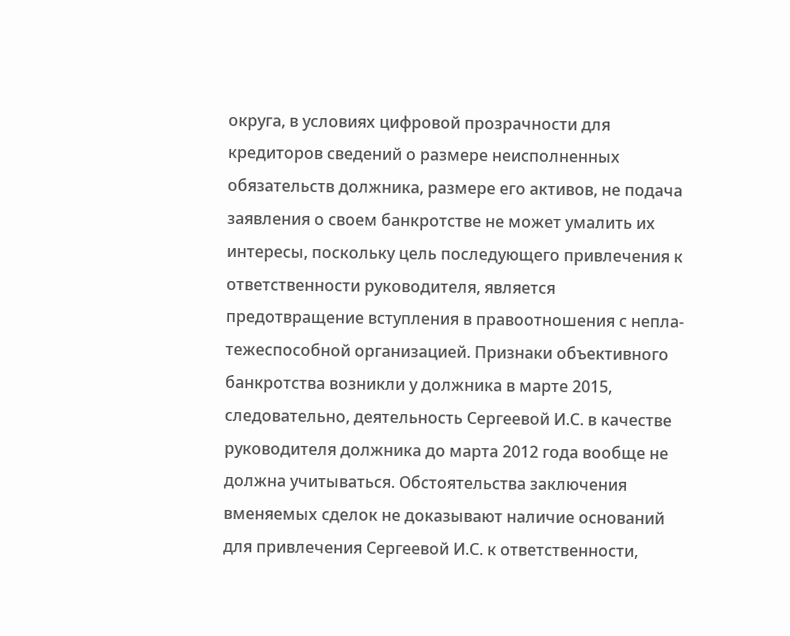округа, в условиях цифровой прозрачности для кредиторов сведений о размере неисполненных обязательств должника, размере его активов, не подача заявления о своем банкротстве не может умалить их интересы, поскольку цель последующего привлечения к ответственности руководителя, является предотвращение вступления в правоотношения с непла- тежеспособной организацией. Признаки объективного банкротства возникли у должника в марте 2015, следовательно, деятельность Сергеевой И.С. в качестве руководителя должника до марта 2012 года вообще не должна учитываться. Обстоятельства заключения вменяемых сделок не доказывают наличие оснований для привлечения Сергеевой И.С. к ответственности,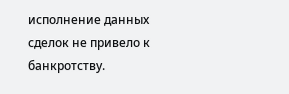исполнение данных сделок не привело к банкротству.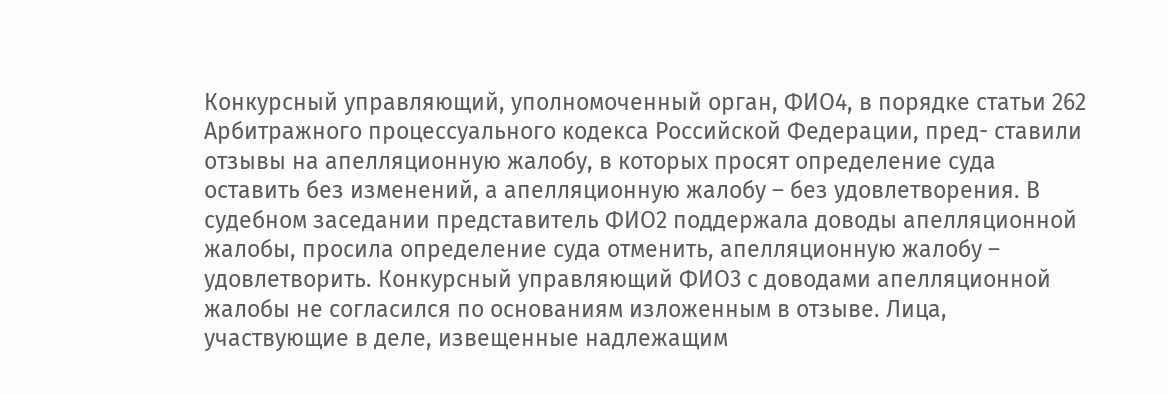Конкурсный управляющий, уполномоченный орган, ФИО4, в порядке статьи 262 Арбитражного процессуального кодекса Российской Федерации, пред- ставили отзывы на апелляционную жалобу, в которых просят определение суда оставить без изменений, а апелляционную жалобу – без удовлетворения. В судебном заседании представитель ФИО2 поддержала доводы апелляционной жалобы, просила определение суда отменить, апелляционную жалобу – удовлетворить. Конкурсный управляющий ФИО3 с доводами апелляционной жалобы не согласился по основаниям изложенным в отзыве. Лица, участвующие в деле, извещенные надлежащим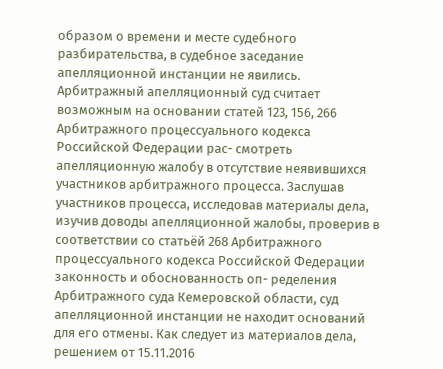образом о времени и месте судебного разбирательства, в судебное заседание апелляционной инстанции не явились. Арбитражный апелляционный суд считает возможным на основании статей 123, 156, 266 Арбитражного процессуального кодекса Российской Федерации рас- смотреть апелляционную жалобу в отсутствие неявившихся участников арбитражного процесса. Заслушав участников процесса, исследовав материалы дела, изучив доводы апелляционной жалобы, проверив в соответствии со статьёй 268 Арбитражного процессуального кодекса Российской Федерации законность и обоснованность оп- ределения Арбитражного суда Кемеровской области, суд апелляционной инстанции не находит оснований для его отмены. Как следует из материалов дела, решением от 15.11.2016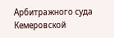Арбитражного суда Кемеровской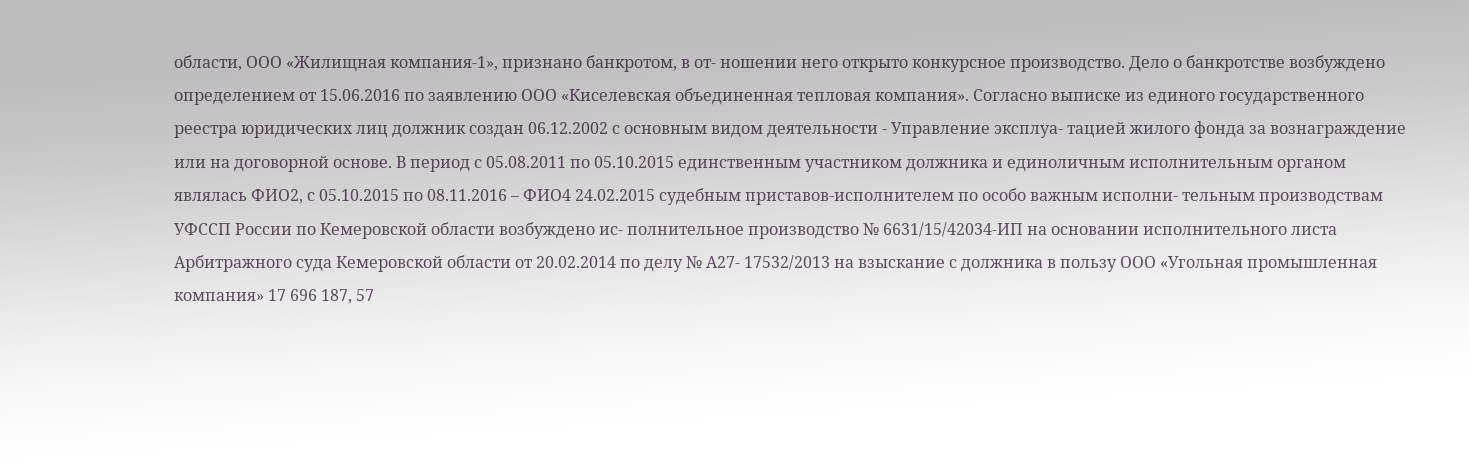области, ООО «Жилищная компания-1», признано банкротом, в от- ношении него открыто конкурсное производство. Дело о банкротстве возбуждено определением от 15.06.2016 по заявлению ООО «Киселевская объединенная тепловая компания». Согласно выписке из единого государственного реестра юридических лиц должник создан 06.12.2002 с основным видом деятельности - Управление эксплуа- тацией жилого фонда за вознаграждение или на договорной основе. В период с 05.08.2011 по 05.10.2015 единственным участником должника и единоличным исполнительным органом являлась ФИО2, с 05.10.2015 по 08.11.2016 – ФИО4 24.02.2015 судебным приставов-исполнителем по особо важным исполни- тельным производствам УФССП России по Кемеровской области возбуждено ис- полнительное производство № 6631/15/42034-ИП на основании исполнительного листа Арбитражного суда Кемеровской области от 20.02.2014 по делу № А27- 17532/2013 на взыскание с должника в пользу ООО «Угольная промышленная компания» 17 696 187, 57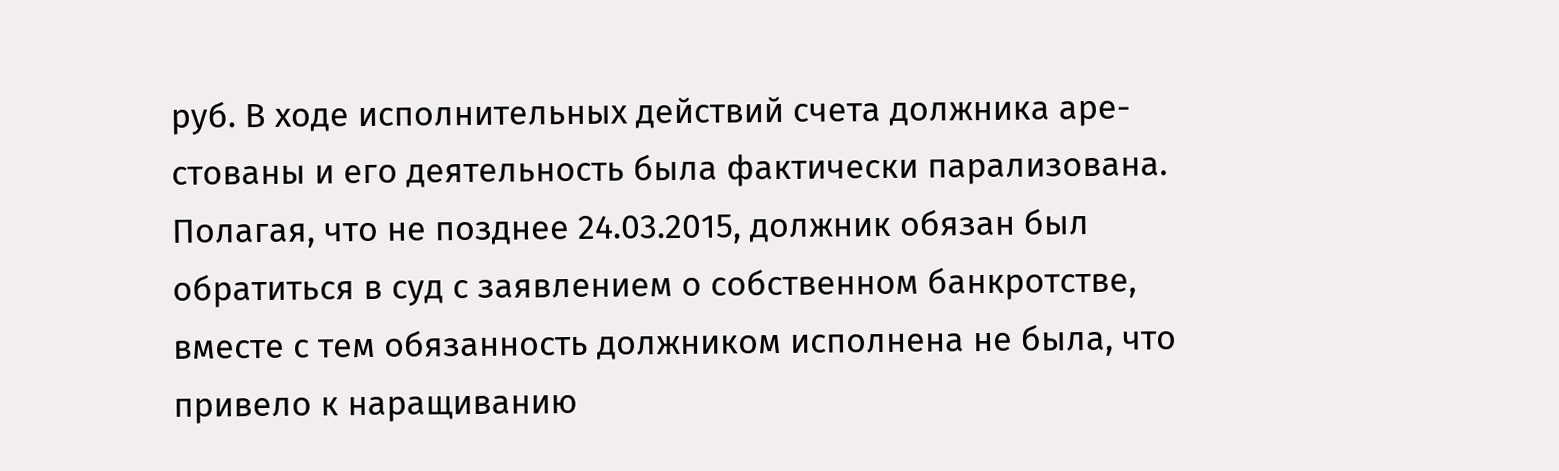руб. В ходе исполнительных действий счета должника аре- стованы и его деятельность была фактически парализована. Полагая, что не позднее 24.03.2015, должник обязан был обратиться в суд с заявлением о собственном банкротстве, вместе с тем обязанность должником исполнена не была, что привело к наращиванию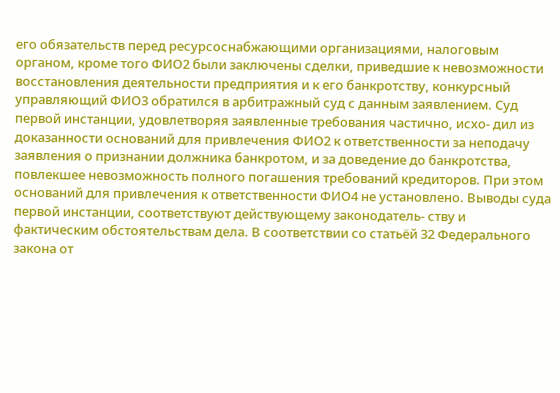его обязательств перед ресурсоснабжающими организациями, налоговым органом, кроме того ФИО2 были заключены сделки, приведшие к невозможности восстановления деятельности предприятия и к его банкротству, конкурсный управляющий ФИО3 обратился в арбитражный суд с данным заявлением. Суд первой инстанции, удовлетворяя заявленные требования частично, исхо- дил из доказанности оснований для привлечения ФИО2 к ответственности за неподачу заявления о признании должника банкротом, и за доведение до банкротства, повлекшее невозможность полного погашения требований кредиторов. При этом оснований для привлечения к ответственности ФИО4 не установлено. Выводы суда первой инстанции, соответствуют действующему законодатель- ству и фактическим обстоятельствам дела. В соответствии со статьёй 32 Федерального закона от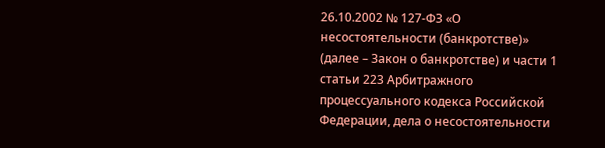26.10.2002 № 127-ФЗ «О несостоятельности (банкротстве)» (далее – Закон о банкротстве) и части 1 статьи 223 Арбитражного процессуального кодекса Российской Федерации, дела о несостоятельности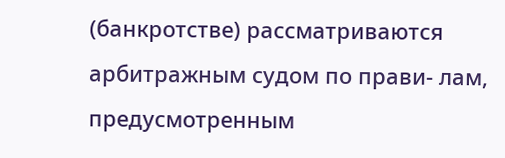(банкротстве) рассматриваются арбитражным судом по прави- лам, предусмотренным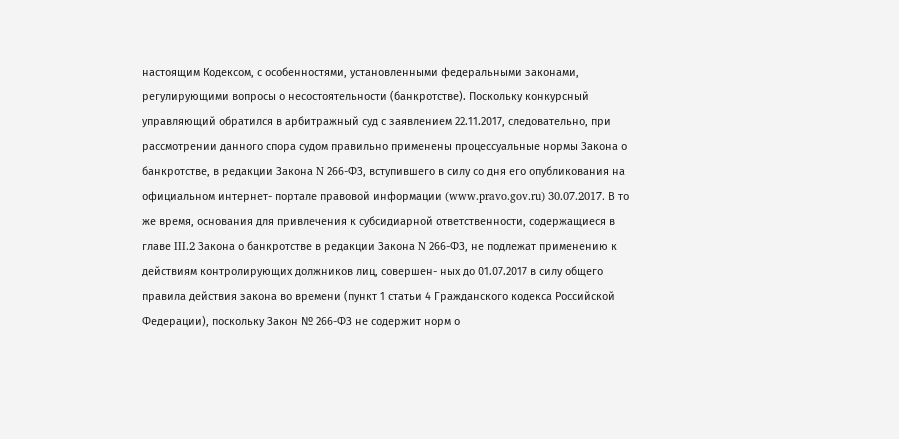настоящим Кодексом, с особенностями, установленными федеральными законами, регулирующими вопросы о несостоятельности (банкротстве). Поскольку конкурсный управляющий обратился в арбитражный суд с заявлением 22.11.2017, следовательно, при рассмотрении данного спора судом правильно применены процессуальные нормы Закона о банкротстве, в редакции Закона N 266-ФЗ, вступившего в силу со дня его опубликования на официальном интернет- портале правовой информации (www.pravo.gov.ru) 30.07.2017. В то же время, основания для привлечения к субсидиарной ответственности, содержащиеся в главе III.2 Закона о банкротстве в редакции Закона N 266-ФЗ, не подлежат применению к действиям контролирующих должников лиц, совершен- ных до 01.07.2017 в силу общего правила действия закона во времени (пункт 1 статьи 4 Гражданского кодекса Российской Федерации), поскольку Закон № 266-ФЗ не содержит норм о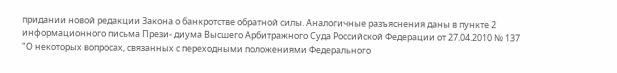придании новой редакции Закона о банкротстве обратной силы. Аналогичные разъяснения даны в пункте 2 информационного письма Прези- диума Высшего Арбитражного Суда Российской Федерации от 27.04.2010 № 137 "О некоторых вопросах, связанных с переходными положениями Федерального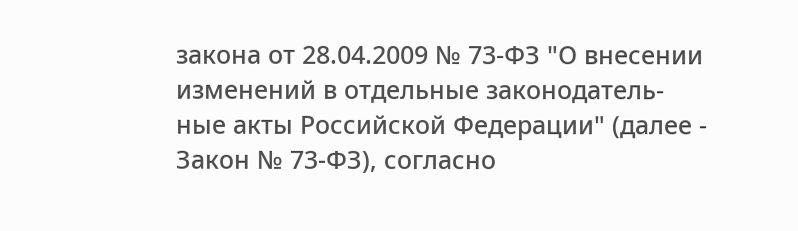закона от 28.04.2009 № 73-ФЗ "О внесении изменений в отдельные законодатель- ные акты Российской Федерации" (далее - Закон № 73-ФЗ), согласно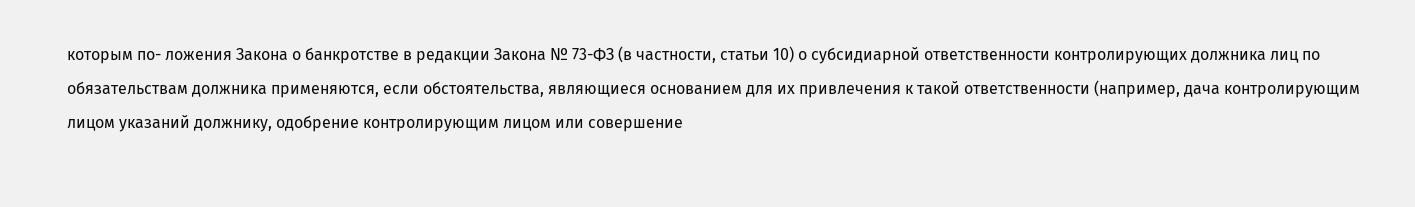которым по- ложения Закона о банкротстве в редакции Закона № 73-ФЗ (в частности, статьи 10) о субсидиарной ответственности контролирующих должника лиц по обязательствам должника применяются, если обстоятельства, являющиеся основанием для их привлечения к такой ответственности (например, дача контролирующим лицом указаний должнику, одобрение контролирующим лицом или совершение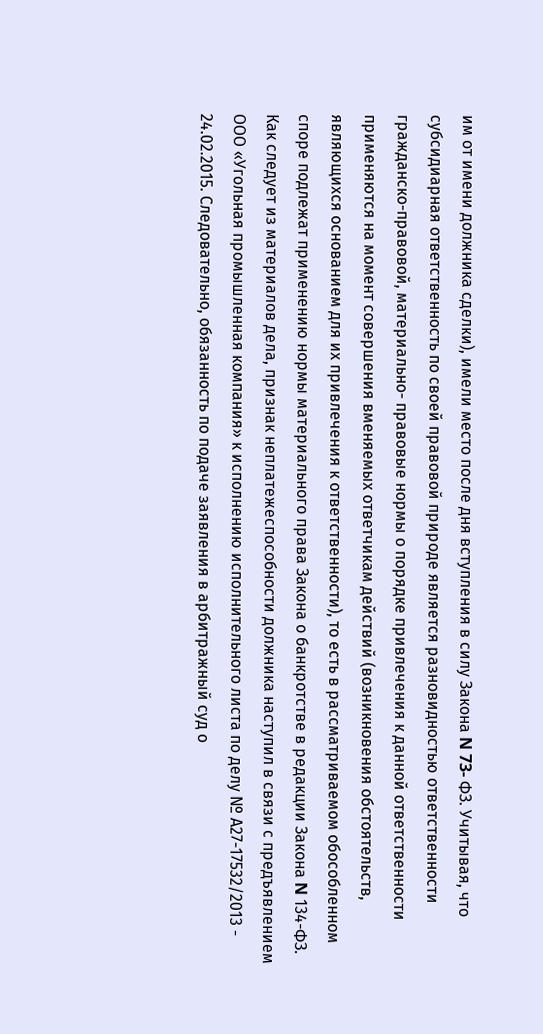им от имени должника сделки), имели место после дня вступления в силу Закона N 73- ФЗ. Учитывая, что субсидиарная ответственность по своей правовой природе является разновидностью ответственности гражданско-правовой, материально- правовые нормы о порядке привлечения к данной ответственности применяются на момент совершения вменяемых ответчикам действий (возникновения обстоятельств, являющихся основанием для их привлечения к ответственности), то есть в рассматриваемом обособленном споре подлежат применению нормы материального права Закона о банкротстве в редакции Закона N 134-ФЗ. Как следует из материалов дела, признак неплатежеспособности должника наступил в связи с предъявлением ООО «Угольная промышленная компания» к исполнению исполнительного листа по делу № А27-17532/2013 - 24.02.2015. Следовательно, обязанность по подаче заявления в арбитражный суд о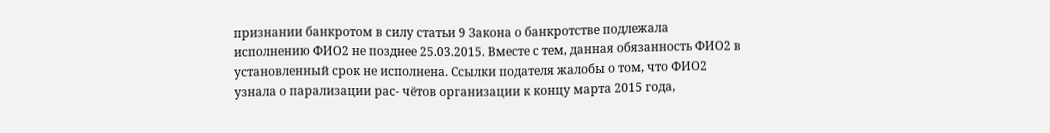признании банкротом в силу статьи 9 Закона о банкротстве подлежала исполнению ФИО2 не позднее 25.03.2015. Вместе с тем, данная обязанность ФИО2 в установленный срок не исполнена. Ссылки подателя жалобы о том, что ФИО2 узнала о парализации рас- чётов организации к концу марта 2015 года,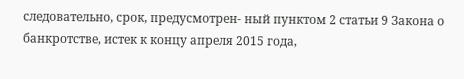следовательно, срок, предусмотрен- ный пунктом 2 статьи 9 Закона о банкротстве, истек к концу апреля 2015 года,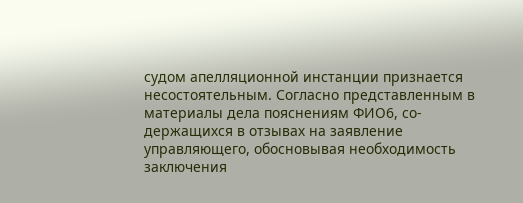судом апелляционной инстанции признается несостоятельным. Согласно представленным в материалы дела пояснениям ФИО6, со- держащихся в отзывах на заявление управляющего, обосновывая необходимость заключения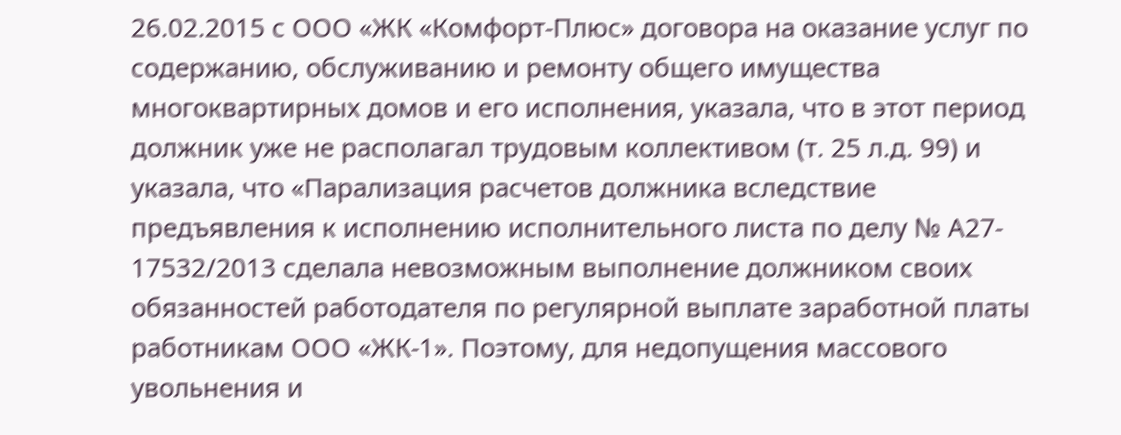26.02.2015 с ООО «ЖК «Комфорт-Плюс» договора на оказание услуг по содержанию, обслуживанию и ремонту общего имущества многоквартирных домов и его исполнения, указала, что в этот период должник уже не располагал трудовым коллективом (т. 25 л.д. 99) и указала, что «Парализация расчетов должника вследствие предъявления к исполнению исполнительного листа по делу № А27- 17532/2013 сделала невозможным выполнение должником своих обязанностей работодателя по регулярной выплате заработной платы работникам ООО «ЖК-1». Поэтому, для недопущения массового увольнения и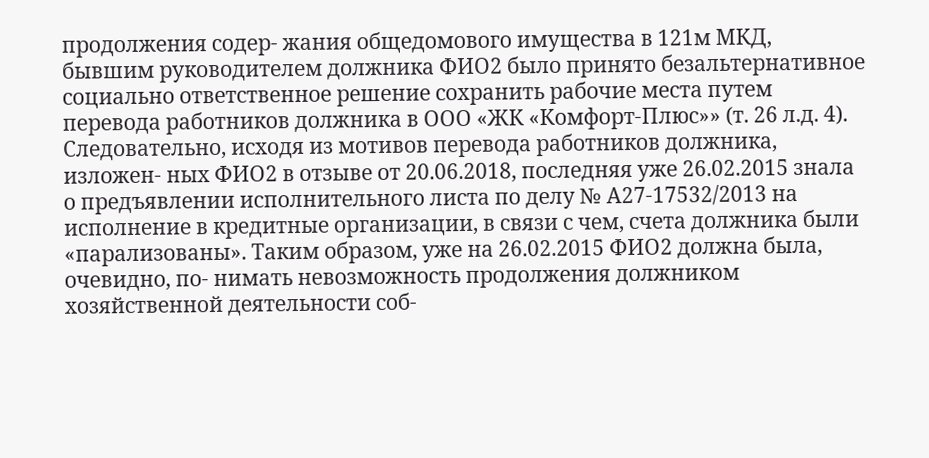продолжения содер- жания общедомового имущества в 121м МКД, бывшим руководителем должника ФИО2 было принято безальтернативное социально ответственное решение сохранить рабочие места путем перевода работников должника в ООО «ЖК «Комфорт-Плюс»» (т. 26 л.д. 4). Следовательно, исходя из мотивов перевода работников должника, изложен- ных ФИО2 в отзыве от 20.06.2018, последняя уже 26.02.2015 знала о предъявлении исполнительного листа по делу № А27-17532/2013 на исполнение в кредитные организации, в связи с чем, счета должника были «парализованы». Таким образом, уже на 26.02.2015 ФИО2 должна была, очевидно, по- нимать невозможность продолжения должником хозяйственной деятельности соб-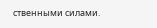ственными силами.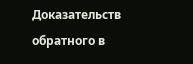Доказательств обратного в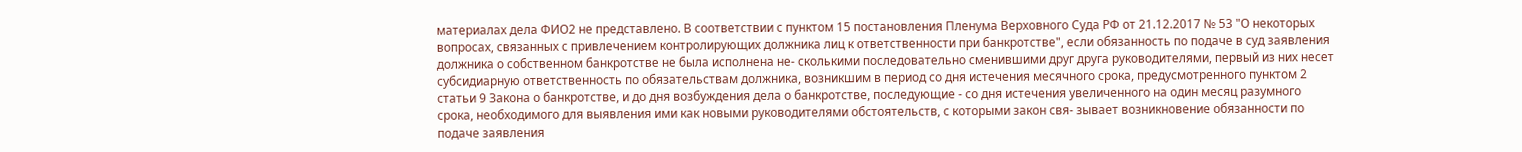материалах дела ФИО2 не представлено. В соответствии с пунктом 15 постановления Пленума Верховного Суда РФ от 21.12.2017 № 53 "О некоторых вопросах, связанных с привлечением контролирующих должника лиц к ответственности при банкротстве", если обязанность по подаче в суд заявления должника о собственном банкротстве не была исполнена не- сколькими последовательно сменившими друг друга руководителями, первый из них несет субсидиарную ответственность по обязательствам должника, возникшим в период со дня истечения месячного срока, предусмотренного пунктом 2 статьи 9 Закона о банкротстве, и до дня возбуждения дела о банкротстве, последующие - со дня истечения увеличенного на один месяц разумного срока, необходимого для выявления ими как новыми руководителями обстоятельств, с которыми закон свя- зывает возникновение обязанности по подаче заявления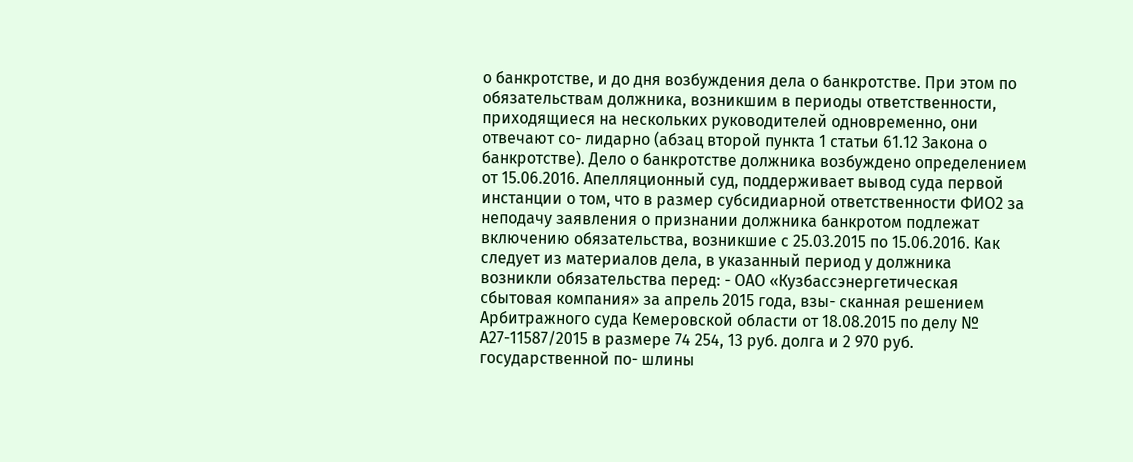о банкротстве, и до дня возбуждения дела о банкротстве. При этом по обязательствам должника, возникшим в периоды ответственности, приходящиеся на нескольких руководителей одновременно, они отвечают со- лидарно (абзац второй пункта 1 статьи 61.12 Закона о банкротстве). Дело о банкротстве должника возбуждено определением от 15.06.2016. Апелляционный суд, поддерживает вывод суда первой инстанции о том, что в размер субсидиарной ответственности ФИО2 за неподачу заявления о признании должника банкротом подлежат включению обязательства, возникшие с 25.03.2015 по 15.06.2016. Как следует из материалов дела, в указанный период у должника возникли обязательства перед: - ОАО «Кузбассэнергетическая сбытовая компания» за апрель 2015 года, взы- сканная решением Арбитражного суда Кемеровской области от 18.08.2015 по делу № А27-11587/2015 в размере 74 254, 13 руб. долга и 2 970 руб. государственной по- шлины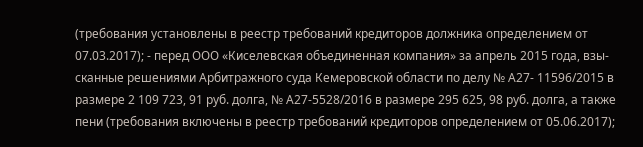(требования установлены в реестр требований кредиторов должника определением от 07.03.2017); - перед ООО «Киселевская объединенная компания» за апрель 2015 года, взы- сканные решениями Арбитражного суда Кемеровской области по делу № А27- 11596/2015 в размере 2 109 723, 91 руб. долга, № А27-5528/2016 в размере 295 625, 98 руб. долга, а также пени (требования включены в реестр требований кредиторов определением от 05.06.2017);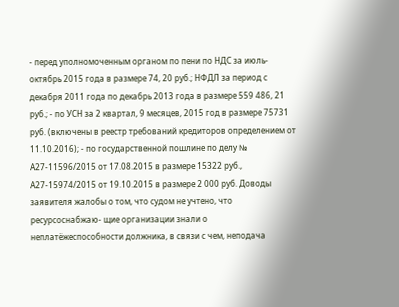- перед уполномоченным органом по пени по НДС за июль-октябрь 2015 года в размере 74, 20 руб.; НФДЛ за период с декабря 2011 года по декабрь 2013 года в размере 559 486, 21 руб.; - по УСН за 2 квартал, 9 месяцев, 2015 год в размере 75731 руб. (включены в реестр требований кредиторов определением от 11.10.2016); - по государственной пошлине по делу № А27-11596/2015 от 17.08.2015 в размере 15322 руб., А27-15974/2015 от 19.10.2015 в размере 2 000 руб. Доводы заявителя жалобы о том, что судом не учтено, что ресурсоснабжаю- щие организации знали о неплатёжеспособности должника, в связи с чем, неподача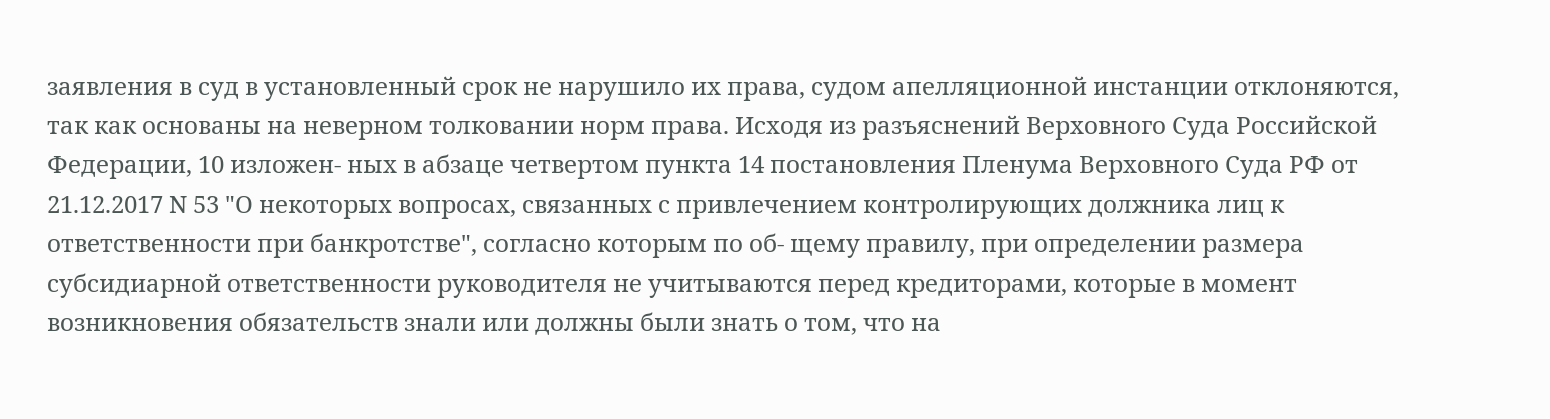заявления в суд в установленный срок не нарушило их права, судом апелляционной инстанции отклоняются, так как основаны на неверном толковании норм права. Исходя из разъяснений Верховного Суда Российской Федерации, 10 изложен- ных в абзаце четвертом пункта 14 постановления Пленума Верховного Суда РФ от 21.12.2017 N 53 "О некоторых вопросах, связанных с привлечением контролирующих должника лиц к ответственности при банкротстве", согласно которым по об- щему правилу, при определении размера субсидиарной ответственности руководителя не учитываются перед кредиторами, которые в момент возникновения обязательств знали или должны были знать о том, что на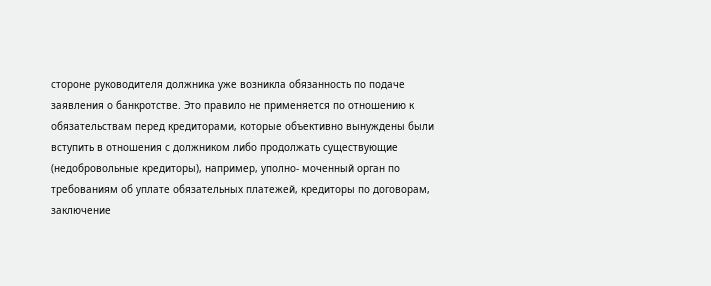стороне руководителя должника уже возникла обязанность по подаче заявления о банкротстве. Это правило не применяется по отношению к обязательствам перед кредиторами, которые объективно вынуждены были вступить в отношения с должником либо продолжать существующие (недобровольные кредиторы), например, уполно- моченный орган по требованиям об уплате обязательных платежей, кредиторы по договорам, заключение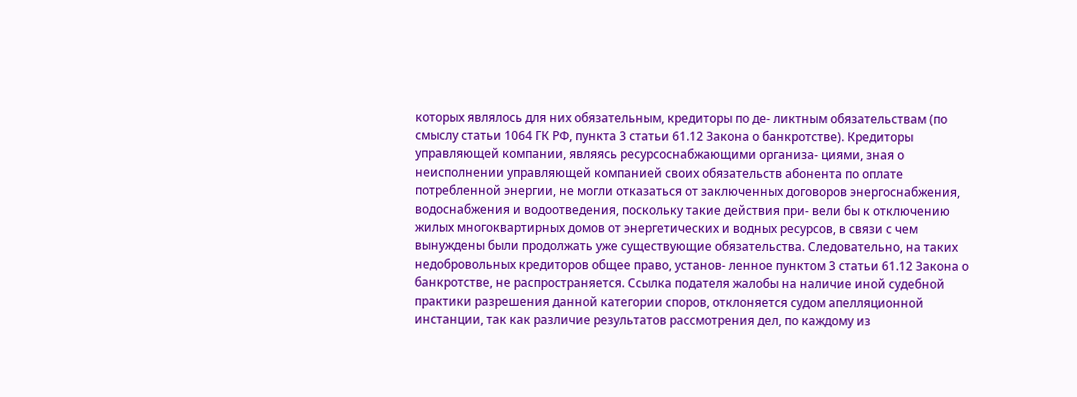которых являлось для них обязательным, кредиторы по де- ликтным обязательствам (по смыслу статьи 1064 ГК РФ, пункта 3 статьи 61.12 Закона о банкротстве). Кредиторы управляющей компании, являясь ресурсоснабжающими организа- циями, зная о неисполнении управляющей компанией своих обязательств абонента по оплате потребленной энергии, не могли отказаться от заключенных договоров энергоснабжения, водоснабжения и водоотведения, поскольку такие действия при- вели бы к отключению жилых многоквартирных домов от энергетических и водных ресурсов, в связи с чем вынуждены были продолжать уже существующие обязательства. Следовательно, на таких недобровольных кредиторов общее право, установ- ленное пунктом 3 статьи 61.12 Закона о банкротстве, не распространяется. Ссылка подателя жалобы на наличие иной судебной практики разрешения данной категории споров, отклоняется судом апелляционной инстанции, так как различие результатов рассмотрения дел, по каждому из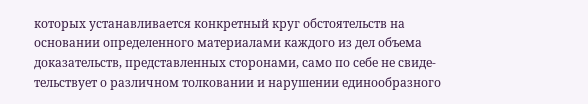которых устанавливается конкретный круг обстоятельств на основании определенного материалами каждого из дел объема доказательств, представленных сторонами, само по себе не свиде- тельствует о различном толковании и нарушении единообразного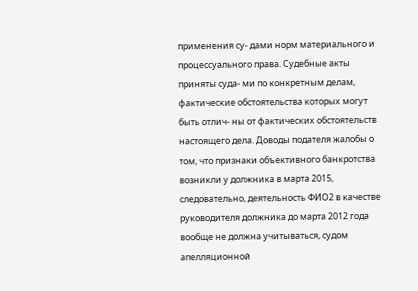применения су- дами норм материального и процессуального права. Судебные акты приняты суда- ми по конкретным делам, фактические обстоятельства которых могут быть отлич- ны от фактических обстоятельств настоящего дела. Доводы подателя жалобы о том, что признаки объективного банкротства возникли у должника в марта 2015, следовательно, деятельность ФИО2 в качестве руководителя должника до марта 2012 года вообще не должна учитываться, судом апелляционной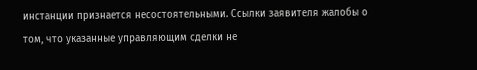инстанции признается несостоятельными. Ссылки заявителя жалобы о том, что указанные управляющим сделки не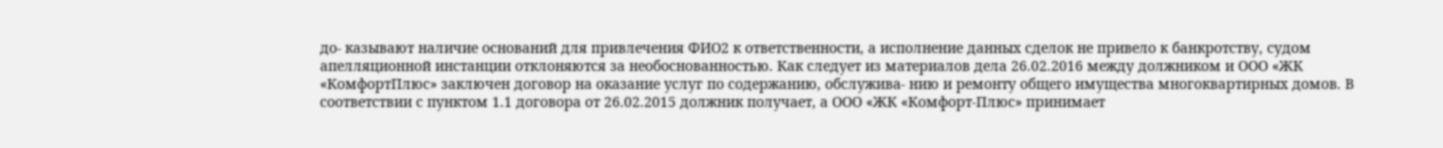до- казывают наличие оснований для привлечения ФИО2 к ответственности, а исполнение данных сделок не привело к банкротству, судом апелляционной инстанции отклоняются за необоснованностью. Как следует из материалов дела 26.02.2016 между должником и ООО «ЖК «КомфортПлюс» заключен договор на оказание услуг по содержанию, обслужива- нию и ремонту общего имущества многоквартирных домов. В соответствии с пунктом 1.1 договора от 26.02.2015 должник получает, а ООО «ЖК «Комфорт-Плюс» принимает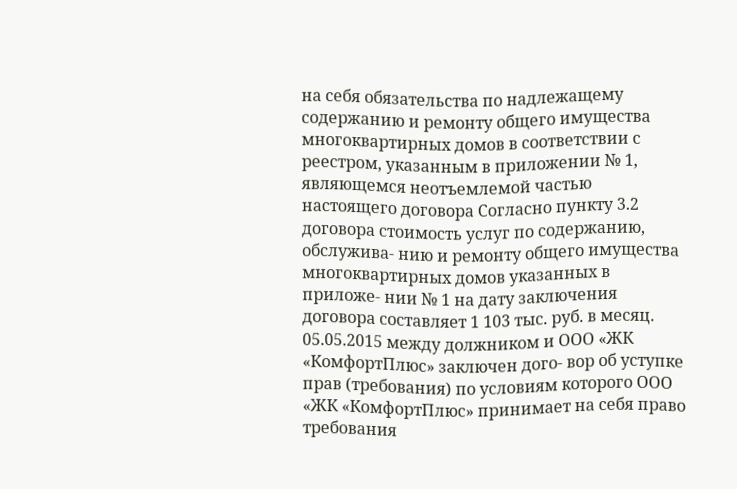на себя обязательства по надлежащему содержанию и ремонту общего имущества многоквартирных домов в соответствии с реестром, указанным в приложении № 1, являющемся неотъемлемой частью настоящего договора Согласно пункту 3.2 договора стоимость услуг по содержанию, обслужива- нию и ремонту общего имущества многоквартирных домов указанных в приложе- нии № 1 на дату заключения договора составляет 1 103 тыс. руб. в месяц. 05.05.2015 между должником и ООО «ЖК «КомфортПлюс» заключен дого- вор об уступке прав (требования) по условиям которого ООО «ЖК «КомфортПлюс» принимает на себя право требования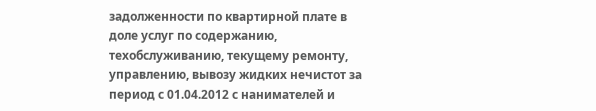задолженности по квартирной плате в доле услуг по содержанию, техобслуживанию, текущему ремонту, управлению, вывозу жидких нечистот за период с 01.04.2012 с нанимателей и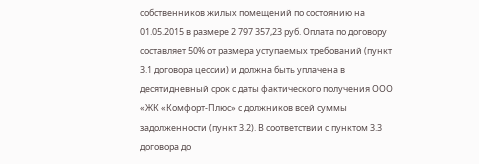собственников жилых помещений по состоянию на 01.05.2015 в размере 2 797 357,23 руб. Оплата по договору составляет 50% от размера уступаемых требований (пункт 3.1 договора цессии) и должна быть уплачена в десятидневный срок с даты фактического получения ООО «ЖК «Комфорт-Плюс» с должников всей суммы задолженности (пункт 3.2). В соответствии с пунктом 3.3 договора до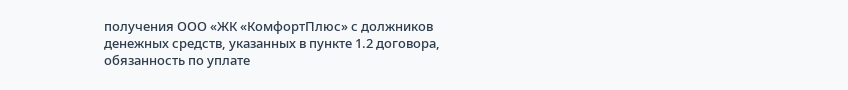получения ООО «ЖК «КомфортПлюс» с должников денежных средств, указанных в пункте 1.2 договора, обязанность по уплате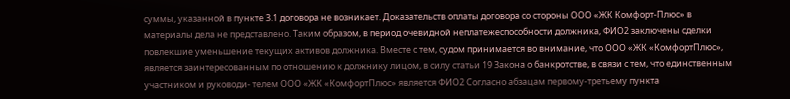суммы, указанной в пункте 3.1 договора не возникает. Доказательств оплаты договора со стороны ООО «ЖК Комфорт-Плюс» в материалы дела не представлено. Таким образом, в период очевидной неплатежеспособности должника, ФИО2 заключены сделки повлекшие уменьшение текущих активов должника. Вместе с тем, судом принимается во внимание, что ООО «ЖК «КомфортПлюс», является заинтересованным по отношению к должнику лицом, в силу статьи 19 Закона о банкротстве, в связи с тем, что единственным участником и руководи- телем ООО «ЖК «КомфортПлюс» является ФИО2 Согласно абзацам первому-третьему пункта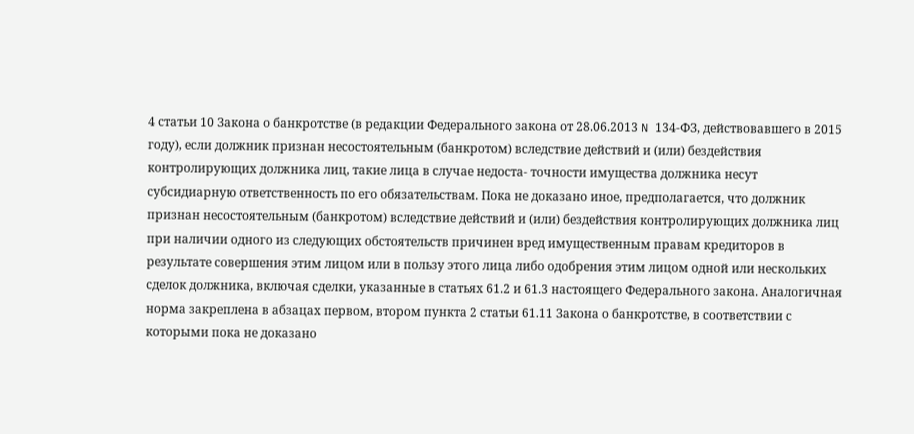4 статьи 10 Закона о банкротстве (в редакции Федерального закона от 28.06.2013 N 134-ФЗ, действовавшего в 2015 году), если должник признан несостоятельным (банкротом) вследствие действий и (или) бездействия контролирующих должника лиц, такие лица в случае недоста- точности имущества должника несут субсидиарную ответственность по его обязательствам. Пока не доказано иное, предполагается, что должник признан несостоятельным (банкротом) вследствие действий и (или) бездействия контролирующих должника лиц при наличии одного из следующих обстоятельств причинен вред имущественным правам кредиторов в результате совершения этим лицом или в пользу этого лица либо одобрения этим лицом одной или нескольких сделок должника, включая сделки, указанные в статьях 61.2 и 61.3 настоящего Федерального закона. Аналогичная норма закреплена в абзацах первом, втором пункта 2 статьи 61.11 Закона о банкротстве, в соответствии с которыми пока не доказано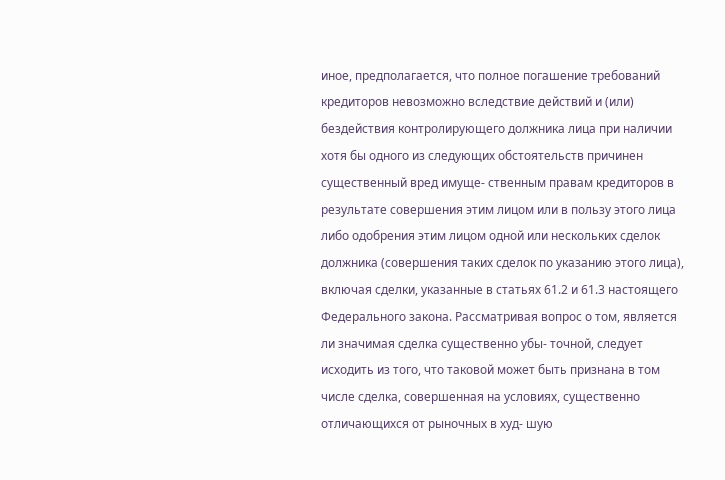иное, предполагается, что полное погашение требований кредиторов невозможно вследствие действий и (или) бездействия контролирующего должника лица при наличии хотя бы одного из следующих обстоятельств причинен существенный вред имуще- ственным правам кредиторов в результате совершения этим лицом или в пользу этого лица либо одобрения этим лицом одной или нескольких сделок должника (совершения таких сделок по указанию этого лица), включая сделки, указанные в статьях 61.2 и 61.3 настоящего Федерального закона. Рассматривая вопрос о том, является ли значимая сделка существенно убы- точной, следует исходить из того, что таковой может быть признана в том числе сделка, совершенная на условиях, существенно отличающихся от рыночных в худ- шую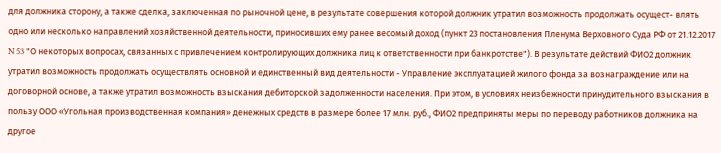для должника сторону, а также сделка, заключенная по рыночной цене, в результате совершения которой должник утратил возможность продолжать осущест- влять одно или несколько направлений хозяйственной деятельности, приносивших ему ранее весомый доход (пункт 23 постановления Пленума Верховного Суда РФ от 21.12.2017 N 53 "О некоторых вопросах, связанных с привлечением контролирующих должника лиц к ответственности при банкротстве"). В результате действий ФИО2 должник утратил возможность продолжать осуществлять основной и единственный вид деятельности - Управление эксплуатацией жилого фонда за вознаграждение или на договорной основе, а также утратил возможность взыскания дебиторской задолженности населения. При этом, в условиях неизбежности принудительного взыскания в пользу ООО «Угольная производственная компания» денежных средств в размере более 17 млн. руб., ФИО2 предприняты меры по переводу работников должника на другое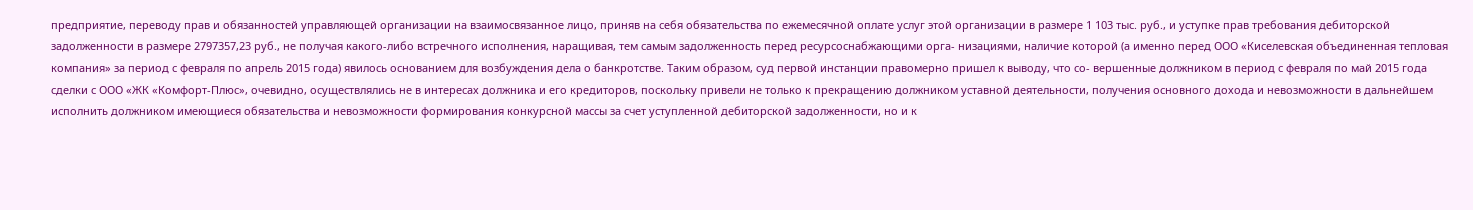предприятие, переводу прав и обязанностей управляющей организации на взаимосвязанное лицо, приняв на себя обязательства по ежемесячной оплате услуг этой организации в размере 1 103 тыс. руб., и уступке прав требования дебиторской задолженности в размере 2797357,23 руб., не получая какого-либо встречного исполнения, наращивая, тем самым задолженность перед ресурсоснабжающими орга- низациями, наличие которой (а именно перед ООО «Киселевская объединенная тепловая компания» за период с февраля по апрель 2015 года) явилось основанием для возбуждения дела о банкротстве. Таким образом, суд первой инстанции правомерно пришел к выводу, что со- вершенные должником в период с февраля по май 2015 года сделки с ООО «ЖК «Комфорт-Плюс», очевидно, осуществлялись не в интересах должника и его кредиторов, поскольку привели не только к прекращению должником уставной деятельности, получения основного дохода и невозможности в дальнейшем исполнить должником имеющиеся обязательства и невозможности формирования конкурсной массы за счет уступленной дебиторской задолженности, но и к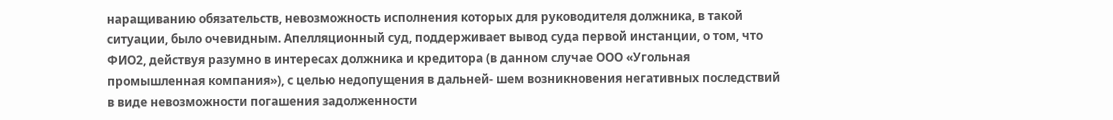наращиванию обязательств, невозможность исполнения которых для руководителя должника, в такой ситуации, было очевидным. Апелляционный суд, поддерживает вывод суда первой инстанции, о том, что ФИО2, действуя разумно в интересах должника и кредитора (в данном случае ООО «Угольная промышленная компания»), с целью недопущения в дальней- шем возникновения негативных последствий в виде невозможности погашения задолженности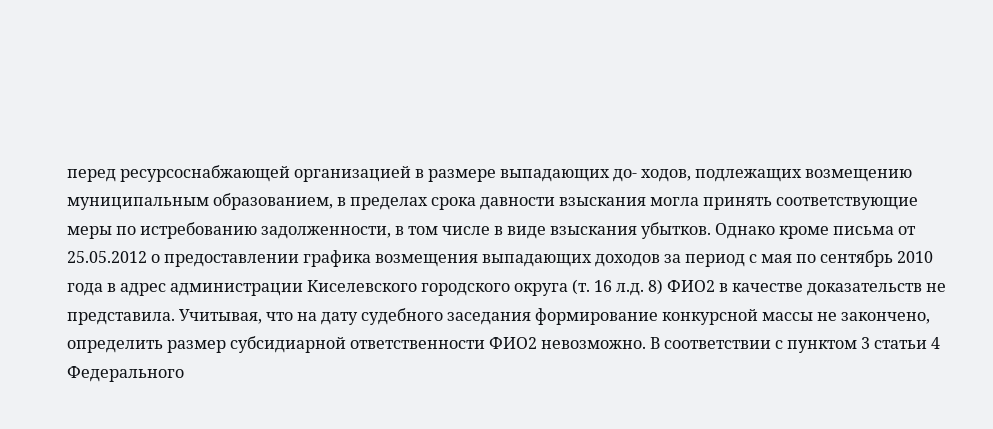перед ресурсоснабжающей организацией в размере выпадающих до- ходов, подлежащих возмещению муниципальным образованием, в пределах срока давности взыскания могла принять соответствующие меры по истребованию задолженности, в том числе в виде взыскания убытков. Однако кроме письма от 25.05.2012 о предоставлении графика возмещения выпадающих доходов за период с мая по сентябрь 2010 года в адрес администрации Киселевского городского округа (т. 16 л.д. 8) ФИО2 в качестве доказательств не представила. Учитывая, что на дату судебного заседания формирование конкурсной массы не закончено, определить размер субсидиарной ответственности ФИО2 невозможно. В соответствии с пунктом 3 статьи 4 Федерального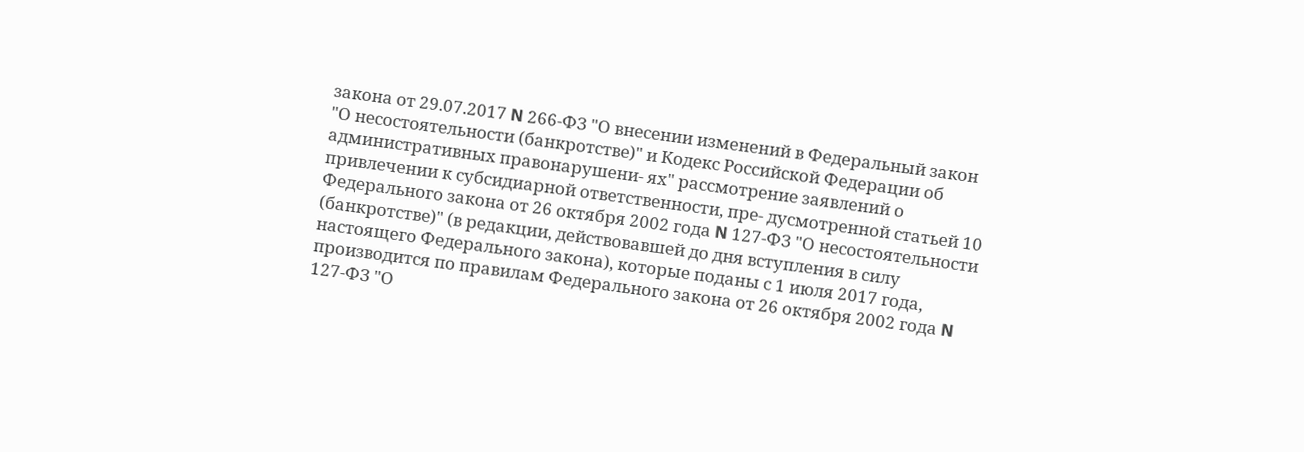закона от 29.07.2017 N 266-ФЗ "О внесении изменений в Федеральный закон "О несостоятельности (банкротстве)" и Кодекс Российской Федерации об административных правонарушени- ях" рассмотрение заявлений о привлечении к субсидиарной ответственности, пре- дусмотренной статьей 10 Федерального закона от 26 октября 2002 года N 127-ФЗ "О несостоятельности (банкротстве)" (в редакции, действовавшей до дня вступления в силу настоящего Федерального закона), которые поданы с 1 июля 2017 года, производится по правилам Федерального закона от 26 октября 2002 года N 127-ФЗ "О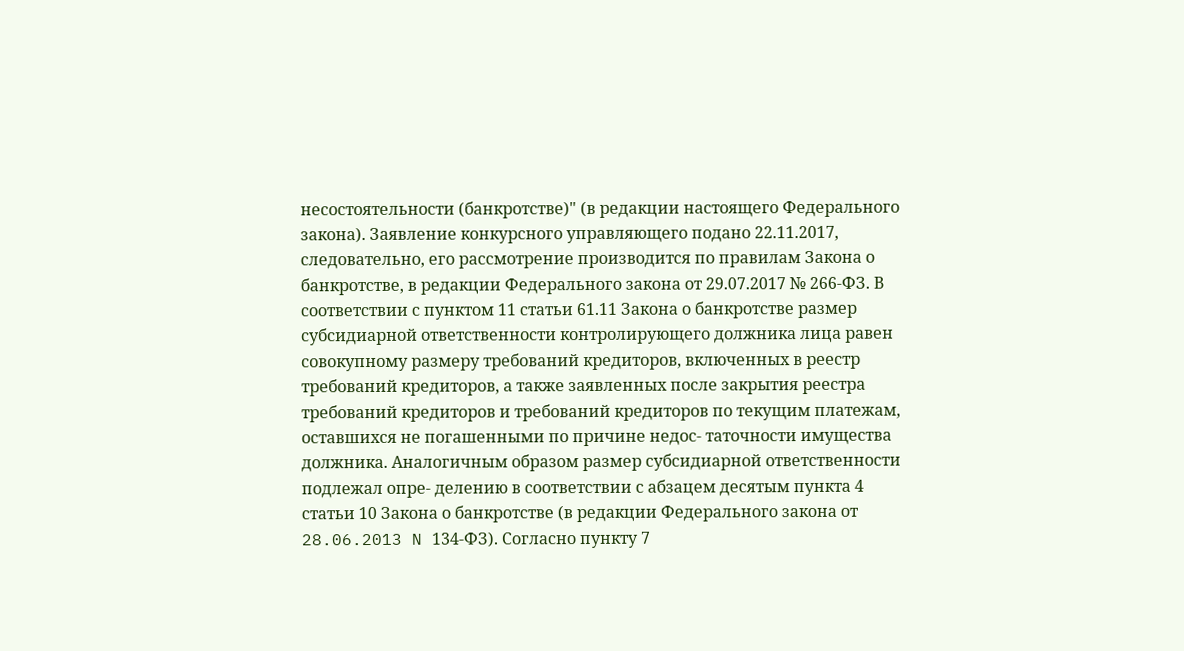несостоятельности (банкротстве)" (в редакции настоящего Федерального закона). Заявление конкурсного управляющего подано 22.11.2017, следовательно, его рассмотрение производится по правилам Закона о банкротстве, в редакции Федерального закона от 29.07.2017 № 266-ФЗ. В соответствии с пунктом 11 статьи 61.11 Закона о банкротстве размер субсидиарной ответственности контролирующего должника лица равен совокупному размеру требований кредиторов, включенных в реестр требований кредиторов, а также заявленных после закрытия реестра требований кредиторов и требований кредиторов по текущим платежам, оставшихся не погашенными по причине недос- таточности имущества должника. Аналогичным образом размер субсидиарной ответственности подлежал опре- делению в соответствии с абзацем десятым пункта 4 статьи 10 Закона о банкротстве (в редакции Федерального закона от 28.06.2013 N 134-ФЗ). Согласно пункту 7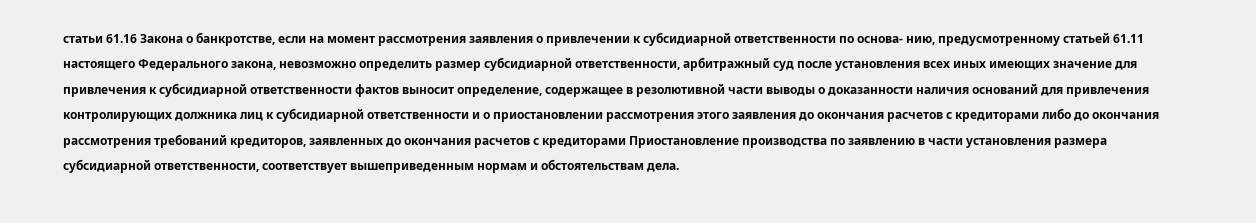статьи 61.16 Закона о банкротстве, если на момент рассмотрения заявления о привлечении к субсидиарной ответственности по основа- нию, предусмотренному статьей 61.11 настоящего Федерального закона, невозможно определить размер субсидиарной ответственности, арбитражный суд после установления всех иных имеющих значение для привлечения к субсидиарной ответственности фактов выносит определение, содержащее в резолютивной части выводы о доказанности наличия оснований для привлечения контролирующих должника лиц к субсидиарной ответственности и о приостановлении рассмотрения этого заявления до окончания расчетов с кредиторами либо до окончания рассмотрения требований кредиторов, заявленных до окончания расчетов с кредиторами Приостановление производства по заявлению в части установления размера субсидиарной ответственности, соответствует вышеприведенным нормам и обстоятельствам дела.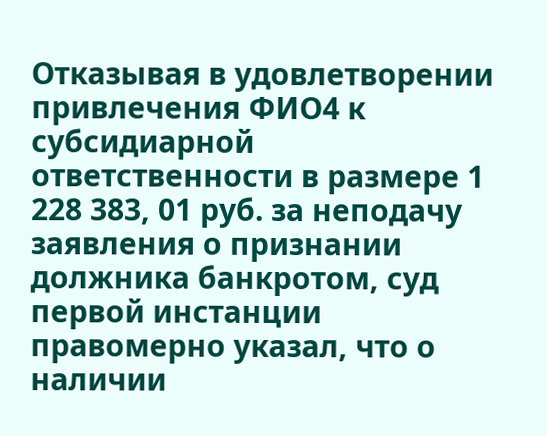Отказывая в удовлетворении привлечения ФИО4 к субсидиарной ответственности в размере 1 228 383, 01 руб. за неподачу заявления о признании должника банкротом, суд первой инстанции правомерно указал, что о наличии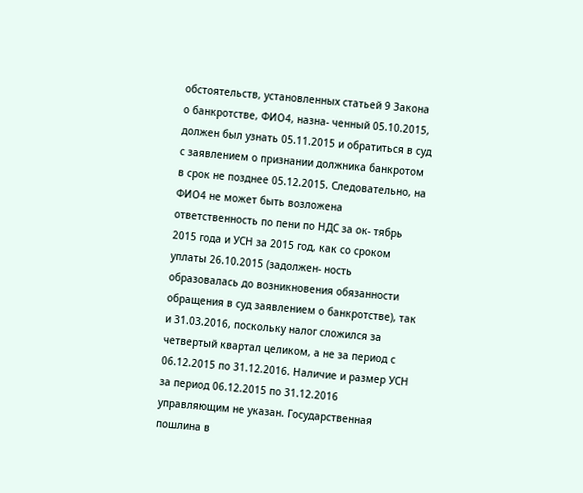обстоятельств, установленных статьей 9 Закона о банкротстве, ФИО4, назна- ченный 05.10.2015, должен был узнать 05.11.2015 и обратиться в суд с заявлением о признании должника банкротом в срок не позднее 05.12.2015. Следовательно, на ФИО4 не может быть возложена ответственность по пени по НДС за ок- тябрь 2015 года и УСН за 2015 год, как со сроком уплаты 26.10.2015 (задолжен- ность образовалась до возникновения обязанности обращения в суд заявлением о банкротстве), так и 31.03.2016, поскольку налог сложился за четвертый квартал целиком, а не за период с 06.12.2015 по 31.12.2016. Наличие и размер УСН за период 06.12.2015 по 31.12.2016 управляющим не указан. Государственная пошлина в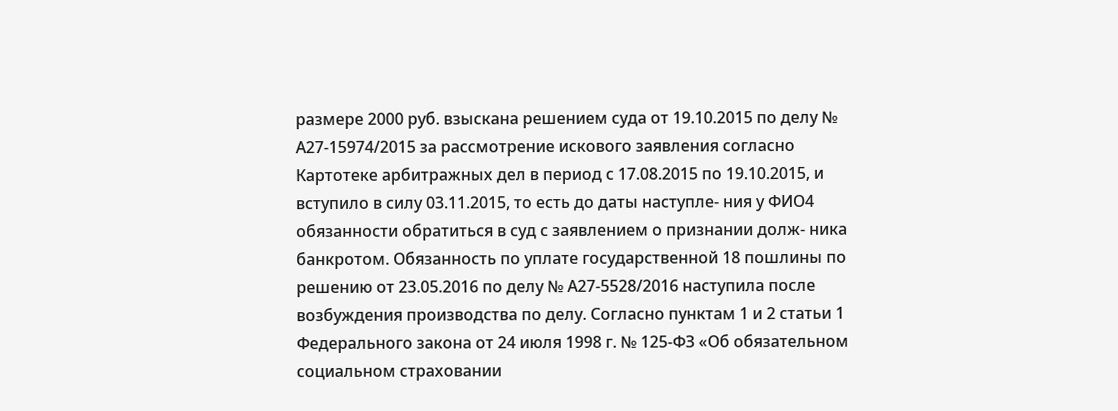размере 2000 руб. взыскана решением суда от 19.10.2015 по делу № А27-15974/2015 за рассмотрение искового заявления согласно Картотеке арбитражных дел в период с 17.08.2015 по 19.10.2015, и вступило в силу 03.11.2015, то есть до даты наступле- ния у ФИО4 обязанности обратиться в суд с заявлением о признании долж- ника банкротом. Обязанность по уплате государственной 18 пошлины по решению от 23.05.2016 по делу № А27-5528/2016 наступила после возбуждения производства по делу. Согласно пунктам 1 и 2 статьи 1 Федерального закона от 24 июля 1998 г. № 125-ФЗ «Об обязательном социальном страховании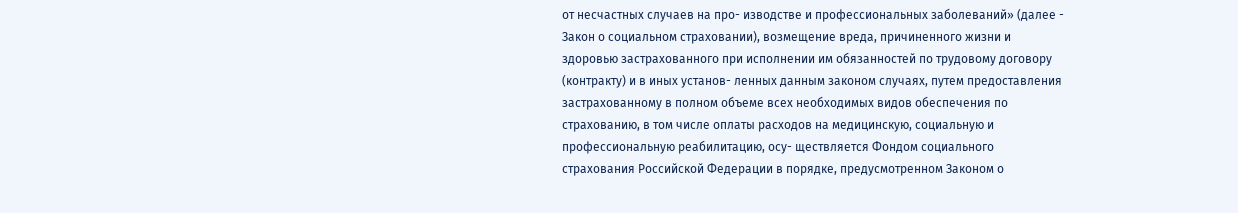от несчастных случаев на про- изводстве и профессиональных заболеваний» (далее - Закон о социальном страховании), возмещение вреда, причиненного жизни и здоровью застрахованного при исполнении им обязанностей по трудовому договору (контракту) и в иных установ- ленных данным законом случаях, путем предоставления застрахованному в полном объеме всех необходимых видов обеспечения по страхованию, в том числе оплаты расходов на медицинскую, социальную и профессиональную реабилитацию, осу- ществляется Фондом социального страхования Российской Федерации в порядке, предусмотренном Законом о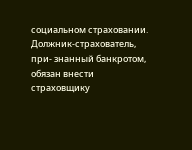социальном страховании. Должник-страхователь, при- знанный банкротом, обязан внести страховщику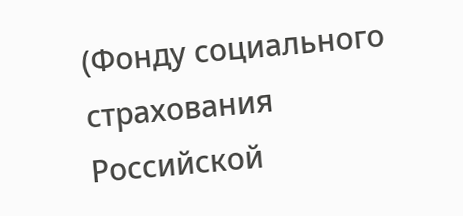(Фонду социального страхования Российской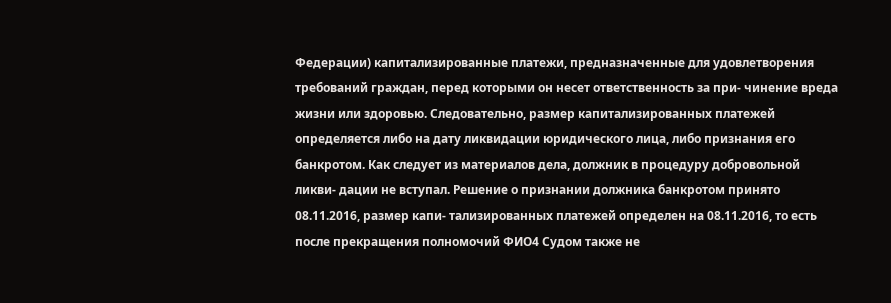Федерации) капитализированные платежи, предназначенные для удовлетворения требований граждан, перед которыми он несет ответственность за при- чинение вреда жизни или здоровью. Следовательно, размер капитализированных платежей определяется либо на дату ликвидации юридического лица, либо признания его банкротом. Как следует из материалов дела, должник в процедуру добровольной ликви- дации не вступал. Решение о признании должника банкротом принято 08.11.2016, размер капи- тализированных платежей определен на 08.11.2016, то есть после прекращения полномочий ФИО4 Судом также не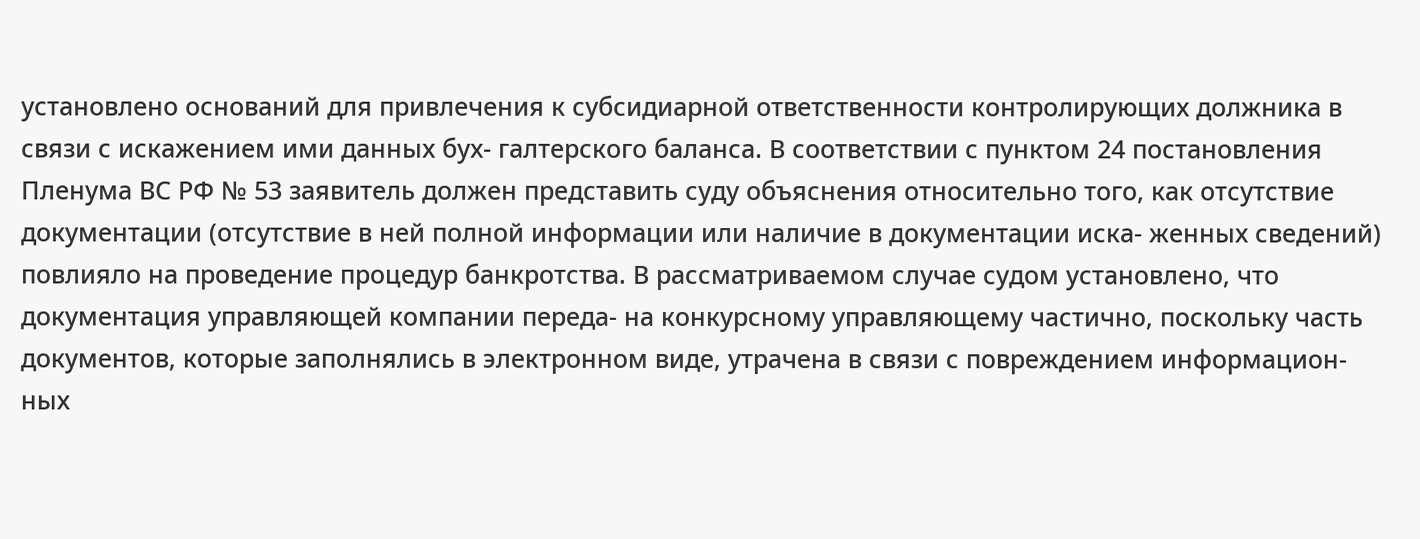установлено оснований для привлечения к субсидиарной ответственности контролирующих должника в связи с искажением ими данных бух- галтерского баланса. В соответствии с пунктом 24 постановления Пленума ВС РФ № 53 заявитель должен представить суду объяснения относительно того, как отсутствие документации (отсутствие в ней полной информации или наличие в документации иска- женных сведений) повлияло на проведение процедур банкротства. В рассматриваемом случае судом установлено, что документация управляющей компании переда- на конкурсному управляющему частично, поскольку часть документов, которые заполнялись в электронном виде, утрачена в связи с повреждением информацион- ных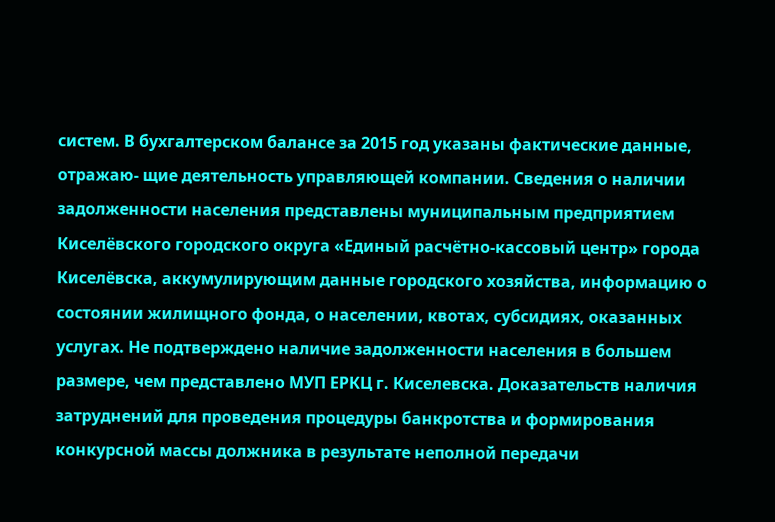систем. В бухгалтерском балансе за 2015 год указаны фактические данные, отражаю- щие деятельность управляющей компании. Сведения о наличии задолженности населения представлены муниципальным предприятием Киселёвского городского округа «Единый расчётно-кассовый центр» города Киселёвска, аккумулирующим данные городского хозяйства, информацию о состоянии жилищного фонда, о населении, квотах, субсидиях, оказанных услугах. Не подтверждено наличие задолженности населения в большем размере, чем представлено МУП ЕРКЦ г. Киселевска. Доказательств наличия затруднений для проведения процедуры банкротства и формирования конкурсной массы должника в результате неполной передачи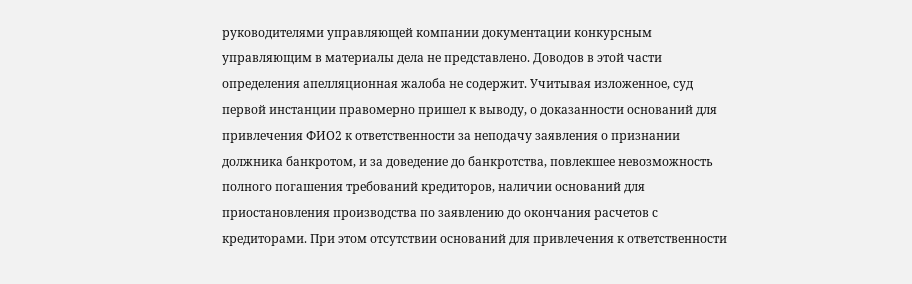руководителями управляющей компании документации конкурсным управляющим в материалы дела не представлено. Доводов в этой части определения апелляционная жалоба не содержит. Учитывая изложенное, суд первой инстанции правомерно пришел к выводу, о доказанности оснований для привлечения ФИО2 к ответственности за неподачу заявления о признании должника банкротом, и за доведение до банкротства, повлекшее невозможность полного погашения требований кредиторов, наличии оснований для приостановления производства по заявлению до окончания расчетов с кредиторами. При этом отсутствии оснований для привлечения к ответственности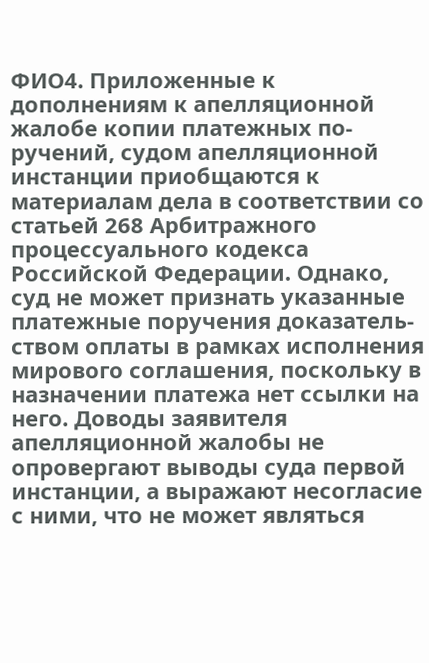ФИО4. Приложенные к дополнениям к апелляционной жалобе копии платежных по- ручений, судом апелляционной инстанции приобщаются к материалам дела в соответствии со статьей 268 Арбитражного процессуального кодекса Российской Федерации. Однако, суд не может признать указанные платежные поручения доказатель- ством оплаты в рамках исполнения мирового соглашения, поскольку в назначении платежа нет ссылки на него. Доводы заявителя апелляционной жалобы не опровергают выводы суда первой инстанции, а выражают несогласие с ними, что не может являться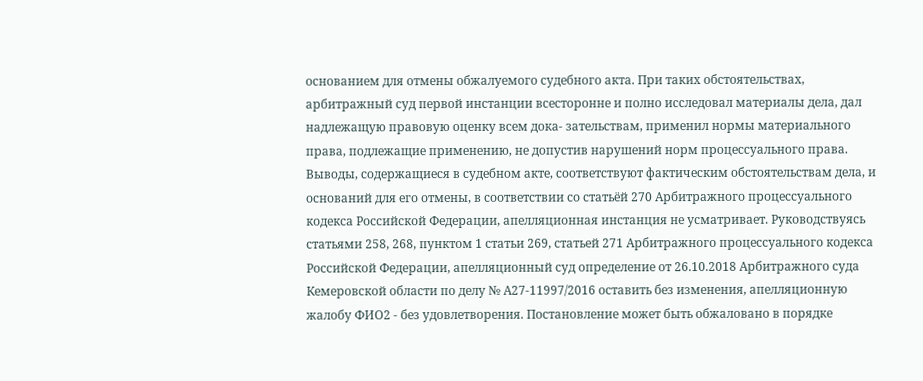основанием для отмены обжалуемого судебного акта. При таких обстоятельствах, арбитражный суд первой инстанции всесторонне и полно исследовал материалы дела, дал надлежащую правовую оценку всем дока- зательствам, применил нормы материального права, подлежащие применению, не допустив нарушений норм процессуального права. Выводы, содержащиеся в судебном акте, соответствуют фактическим обстоятельствам дела, и оснований для его отмены, в соответствии со статьёй 270 Арбитражного процессуального кодекса Российской Федерации, апелляционная инстанция не усматривает. Руководствуясь статьями 258, 268, пунктом 1 статьи 269, статьей 271 Арбитражного процессуального кодекса Российской Федерации, апелляционный суд определение от 26.10.2018 Арбитражного суда Кемеровской области по делу № А27-11997/2016 оставить без изменения, апелляционную жалобу ФИО2 - без удовлетворения. Постановление может быть обжаловано в порядке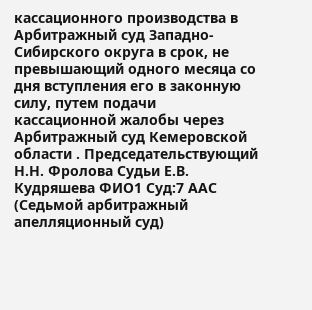кассационного производства в Арбитражный суд Западно-Сибирского округа в срок, не превышающий одного месяца со дня вступления его в законную силу, путем подачи кассационной жалобы через Арбитражный суд Кемеровской области . Председательствующий Н.Н. Фролова Судьи Е.В. Кудряшева ФИО1 Суд:7 ААС (Седьмой арбитражный апелляционный суд)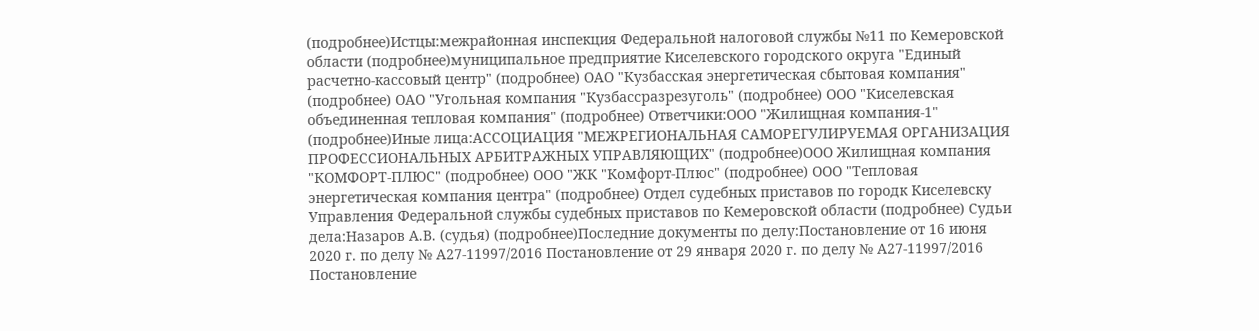(подробнее)Истцы:межрайонная инспекция Федеральной налоговой службы №11 по Кемеровской области (подробнее)муниципальное предприятие Киселевского городского округа "Единый расчетно-кассовый центр" (подробнее) ОАО "Кузбасская энергетическая сбытовая компания" (подробнее) ОАО "Угольная компания "Кузбассразрезуголь" (подробнее) ООО "Киселевская объединенная тепловая компания" (подробнее) Ответчики:ООО "Жилищная компания-1" (подробнее)Иные лица:АССОЦИАЦИЯ "МЕЖРЕГИОНАЛЬНАЯ САМОРЕГУЛИРУЕМАЯ ОРГАНИЗАЦИЯ ПРОФЕССИОНАЛЬНЫХ АРБИТРАЖНЫХ УПРАВЛЯЮЩИХ" (подробнее)ООО Жилищная компания "КОМФОРТ-ПЛЮС" (подробнее) ООО "ЖК "Комфорт-Плюс" (подробнее) ООО "Тепловая энергетическая компания центра" (подробнее) Отдел судебных приставов по городк Киселевску Управления Федеральной службы судебных приставов по Кемеровской области (подробнее) Судьи дела:Назаров А.В. (судья) (подробнее)Последние документы по делу:Постановление от 16 июня 2020 г. по делу № А27-11997/2016 Постановление от 29 января 2020 г. по делу № А27-11997/2016 Постановление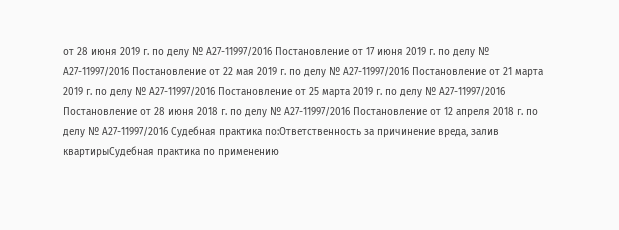от 28 июня 2019 г. по делу № А27-11997/2016 Постановление от 17 июня 2019 г. по делу № А27-11997/2016 Постановление от 22 мая 2019 г. по делу № А27-11997/2016 Постановление от 21 марта 2019 г. по делу № А27-11997/2016 Постановление от 25 марта 2019 г. по делу № А27-11997/2016 Постановление от 28 июня 2018 г. по делу № А27-11997/2016 Постановление от 12 апреля 2018 г. по делу № А27-11997/2016 Судебная практика по:Ответственность за причинение вреда, залив квартирыСудебная практика по применению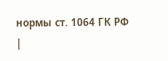нормы ст. 1064 ГК РФ |